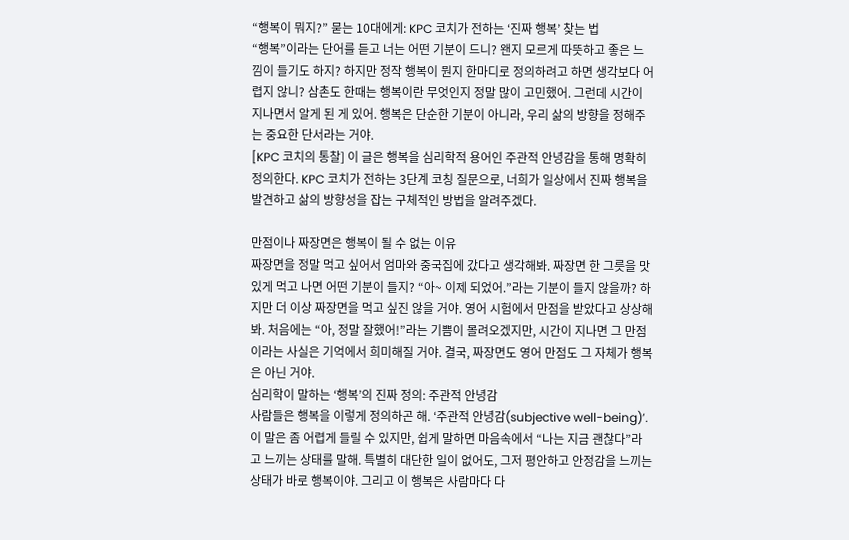“행복이 뭐지?” 묻는 10대에게: KPC 코치가 전하는 ‘진짜 행복’ 찾는 법
“행복”이라는 단어를 듣고 너는 어떤 기분이 드니? 왠지 모르게 따뜻하고 좋은 느낌이 들기도 하지? 하지만 정작 행복이 뭔지 한마디로 정의하려고 하면 생각보다 어렵지 않니? 삼촌도 한때는 행복이란 무엇인지 정말 많이 고민했어. 그런데 시간이 지나면서 알게 된 게 있어. 행복은 단순한 기분이 아니라, 우리 삶의 방향을 정해주는 중요한 단서라는 거야.
[KPC 코치의 통찰] 이 글은 행복을 심리학적 용어인 주관적 안녕감을 통해 명확히 정의한다. KPC 코치가 전하는 3단계 코칭 질문으로, 너희가 일상에서 진짜 행복을 발견하고 삶의 방향성을 잡는 구체적인 방법을 알려주겠다.

만점이나 짜장면은 행복이 될 수 없는 이유
짜장면을 정말 먹고 싶어서 엄마와 중국집에 갔다고 생각해봐. 짜장면 한 그릇을 맛있게 먹고 나면 어떤 기분이 들지? “아~ 이제 되었어.”라는 기분이 들지 않을까? 하지만 더 이상 짜장면을 먹고 싶진 않을 거야. 영어 시험에서 만점을 받았다고 상상해봐. 처음에는 “아, 정말 잘했어!”라는 기쁨이 몰려오겠지만, 시간이 지나면 그 만점이라는 사실은 기억에서 희미해질 거야. 결국, 짜장면도 영어 만점도 그 자체가 행복은 아닌 거야.
심리학이 말하는 ‘행복’의 진짜 정의: 주관적 안녕감
사람들은 행복을 이렇게 정의하곤 해. ‘주관적 안녕감(subjective well-being)’. 이 말은 좀 어렵게 들릴 수 있지만, 쉽게 말하면 마음속에서 “나는 지금 괜찮다”라고 느끼는 상태를 말해. 특별히 대단한 일이 없어도, 그저 평안하고 안정감을 느끼는 상태가 바로 행복이야. 그리고 이 행복은 사람마다 다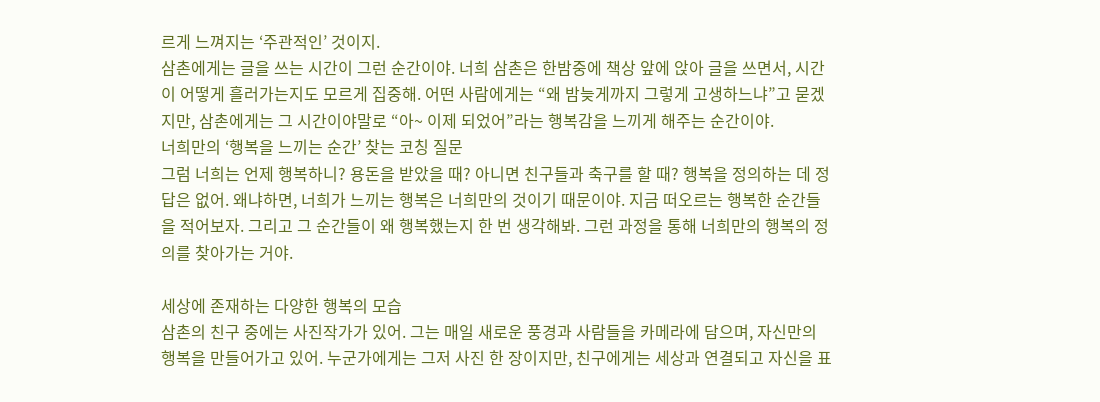르게 느껴지는 ‘주관적인’ 것이지.
삼촌에게는 글을 쓰는 시간이 그런 순간이야. 너희 삼촌은 한밤중에 책상 앞에 앉아 글을 쓰면서, 시간이 어떻게 흘러가는지도 모르게 집중해. 어떤 사람에게는 “왜 밤늦게까지 그렇게 고생하느냐”고 묻겠지만, 삼촌에게는 그 시간이야말로 “아~ 이제 되었어”라는 행복감을 느끼게 해주는 순간이야.
너희만의 ‘행복을 느끼는 순간’ 찾는 코칭 질문
그럼 너희는 언제 행복하니? 용돈을 받았을 때? 아니면 친구들과 축구를 할 때? 행복을 정의하는 데 정답은 없어. 왜냐하면, 너희가 느끼는 행복은 너희만의 것이기 때문이야. 지금 떠오르는 행복한 순간들을 적어보자. 그리고 그 순간들이 왜 행복했는지 한 번 생각해봐. 그런 과정을 통해 너희만의 행복의 정의를 찾아가는 거야.

세상에 존재하는 다양한 행복의 모습
삼촌의 친구 중에는 사진작가가 있어. 그는 매일 새로운 풍경과 사람들을 카메라에 담으며, 자신만의 행복을 만들어가고 있어. 누군가에게는 그저 사진 한 장이지만, 친구에게는 세상과 연결되고 자신을 표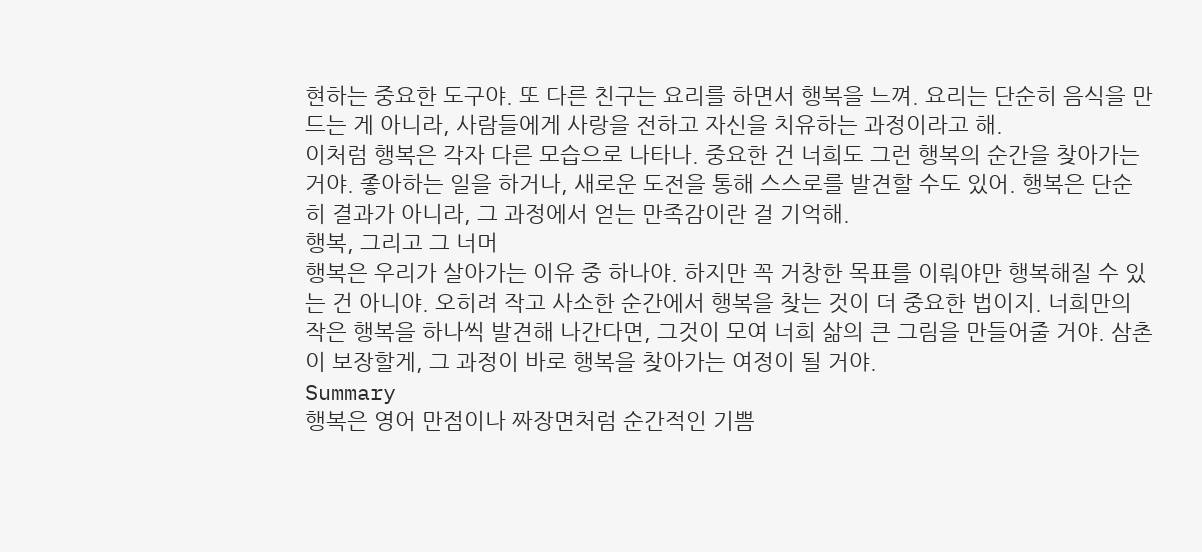현하는 중요한 도구야. 또 다른 친구는 요리를 하면서 행복을 느껴. 요리는 단순히 음식을 만드는 게 아니라, 사람들에게 사랑을 전하고 자신을 치유하는 과정이라고 해.
이처럼 행복은 각자 다른 모습으로 나타나. 중요한 건 너희도 그런 행복의 순간을 찾아가는 거야. 좋아하는 일을 하거나, 새로운 도전을 통해 스스로를 발견할 수도 있어. 행복은 단순히 결과가 아니라, 그 과정에서 얻는 만족감이란 걸 기억해.
행복, 그리고 그 너머
행복은 우리가 살아가는 이유 중 하나야. 하지만 꼭 거창한 목표를 이뤄야만 행복해질 수 있는 건 아니야. 오히려 작고 사소한 순간에서 행복을 찾는 것이 더 중요한 법이지. 너희만의 작은 행복을 하나씩 발견해 나간다면, 그것이 모여 너희 삶의 큰 그림을 만들어줄 거야. 삼촌이 보장할게, 그 과정이 바로 행복을 찾아가는 여정이 될 거야.
Summary
행복은 영어 만점이나 짜장면처럼 순간적인 기쁨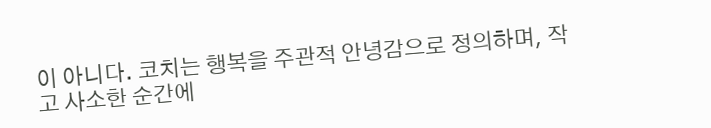이 아니다. 코치는 행복을 주관적 안녕감으로 정의하며, 작고 사소한 순간에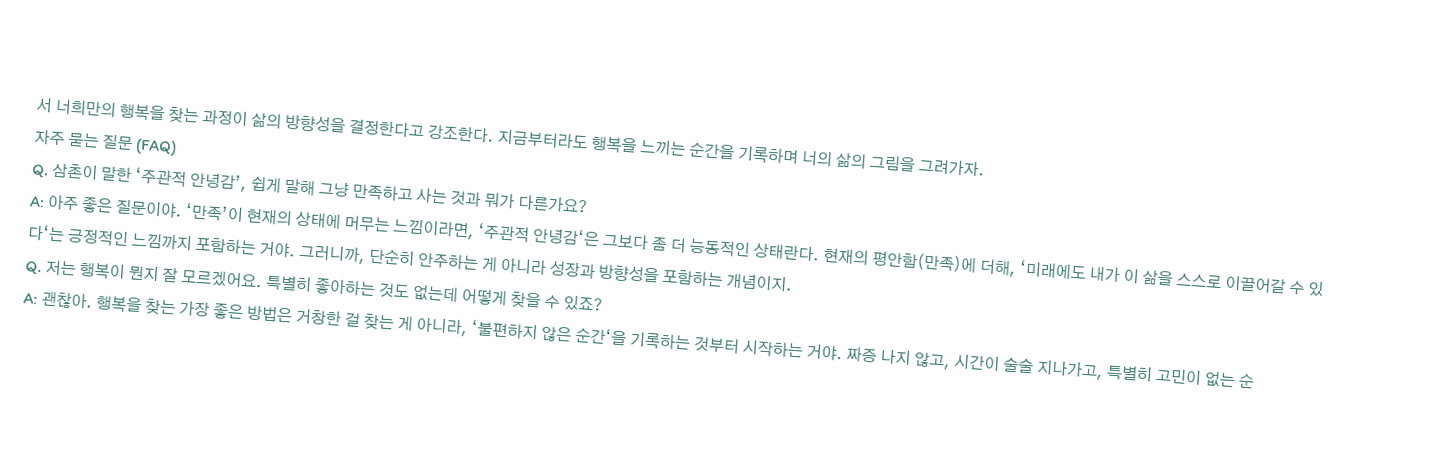서 너희만의 행복을 찾는 과정이 삶의 방향성을 결정한다고 강조한다. 지금부터라도 행복을 느끼는 순간을 기록하며 너의 삶의 그림을 그려가자.
자주 묻는 질문 (FAQ)
Q. 삼촌이 말한 ‘주관적 안녕감’, 쉽게 말해 그냥 만족하고 사는 것과 뭐가 다른가요?
A: 아주 좋은 질문이야. ‘만족’이 현재의 상태에 머무는 느낌이라면, ‘주관적 안녕감‘은 그보다 좀 더 능동적인 상태란다. 현재의 평안함(만족)에 더해, ‘미래에도 내가 이 삶을 스스로 이끌어갈 수 있다‘는 긍정적인 느낌까지 포함하는 거야. 그러니까, 단순히 안주하는 게 아니라 성장과 방향성을 포함하는 개념이지.
Q. 저는 행복이 뭔지 잘 모르겠어요. 특별히 좋아하는 것도 없는데 어떻게 찾을 수 있죠?
A: 괜찮아. 행복을 찾는 가장 좋은 방법은 거창한 걸 찾는 게 아니라, ‘불편하지 않은 순간‘을 기록하는 것부터 시작하는 거야. 짜증 나지 않고, 시간이 술술 지나가고, 특별히 고민이 없는 순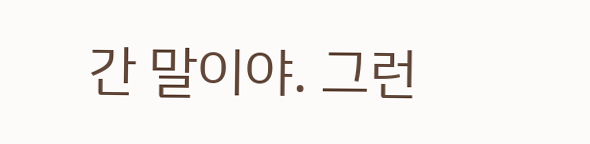간 말이야. 그런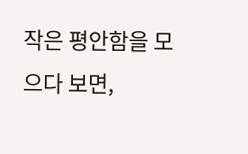작은 평안함을 모으다 보면,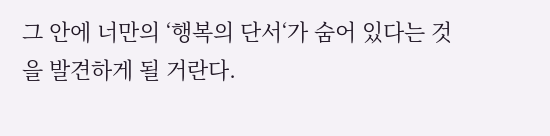그 안에 너만의 ‘행복의 단서‘가 숨어 있다는 것을 발견하게 될 거란다.